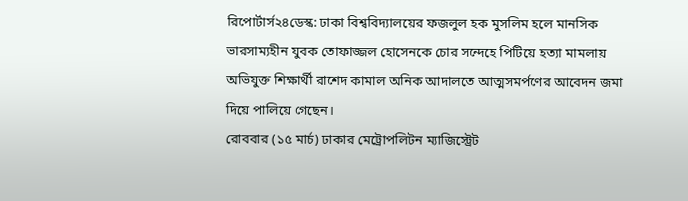রিপোর্টার্স২৪ডেস্ক: ঢাকা বিশ্ববিদ্যালয়ের ফজলুল হক মুসলিম হলে মানসিক ভারসাম্যহীন যুবক তোফাজ্জল হোসেনকে চোর সন্দেহে পিটিয়ে হত্যা মামলায় অভিযুক্ত শিক্ষার্থী রাশেদ কামাল অনিক আদালতে আত্মসমর্পণের আবেদন জমা দিয়ে পালিয়ে গেছেন।
রোববার (১৫ মার্চ) ঢাকার মেট্রোপলিটন ম্যাজিস্ট্রেট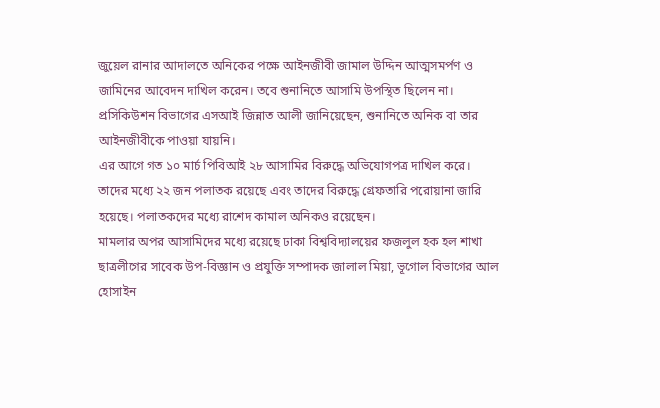জুয়েল রানার আদালতে অনিকের পক্ষে আইনজীবী জামাল উদ্দিন আত্মসমর্পণ ও জামিনের আবেদন দাখিল করেন। তবে শুনানিতে আসামি উপস্থিত ছিলেন না। প্রসিকিউশন বিভাগের এসআই জিন্নাত আলী জানিয়েছেন, শুনানিতে অনিক বা তার আইনজীবীকে পাওয়া যায়নি।
এর আগে গত ১০ মার্চ পিবিআই ২৮ আসামির বিরুদ্ধে অভিযোগপত্র দাখিল করে। তাদের মধ্যে ২২ জন পলাতক রয়েছে এবং তাদের বিরুদ্ধে গ্রেফতারি পরোয়ানা জারি হয়েছে। পলাতকদের মধ্যে রাশেদ কামাল অনিকও রয়েছেন।
মামলার অপর আসামিদের মধ্যে রয়েছে ঢাকা বিশ্ববিদ্যালয়ের ফজলুল হক হল শাখা ছাত্রলীগের সাবেক উপ-বিজ্ঞান ও প্রযুক্তি সম্পাদক জালাল মিয়া, ভূগোল বিভাগের আল হোসাইন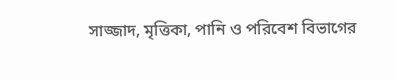সাজ্জাদ, মৃত্তিকা, পানি ও পরিবেশ বিভাগের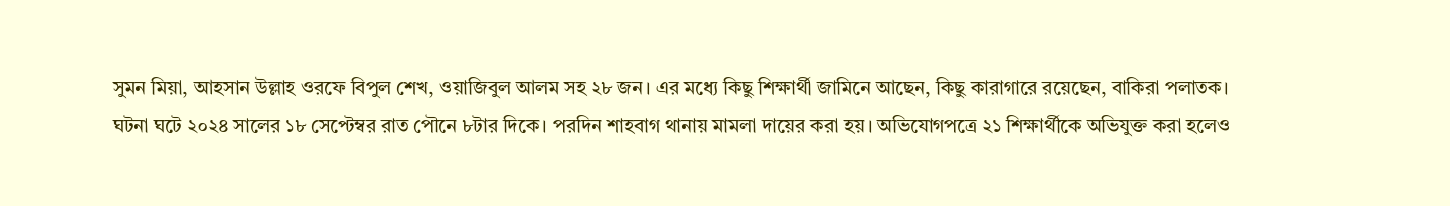সুমন মিয়া, আহসান উল্লাহ ওরফে বিপুল শেখ, ওয়াজিবুল আলম সহ ২৮ জন। এর মধ্যে কিছু শিক্ষার্থী জামিনে আছেন, কিছু কারাগারে রয়েছেন, বাকিরা পলাতক।
ঘটনা ঘটে ২০২৪ সালের ১৮ সেপ্টেম্বর রাত পৌনে ৮টার দিকে। পরদিন শাহবাগ থানায় মামলা দায়ের করা হয়। অভিযোগপত্রে ২১ শিক্ষার্থীকে অভিযুক্ত করা হলেও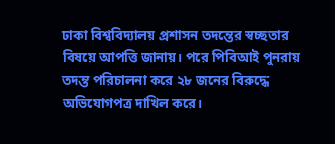ঢাকা বিশ্ববিদ্যালয় প্রশাসন তদন্তের স্বচ্ছতার বিষয়ে আপত্তি জানায়। পরে পিবিআই পুনরায় তদন্ত পরিচালনা করে ২৮ জনের বিরুদ্ধে অভিযোগপত্র দাখিল করে।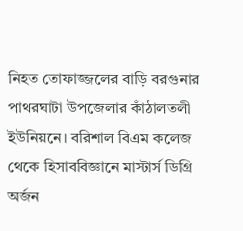নিহত তোফাজ্জলের বাড়ি বরগুনার পাথরঘাটা উপজেলার কাঁঠালতলী ইউনিয়নে। বরিশাল বিএম কলেজ থেকে হিসাববিজ্ঞানে মাস্টার্স ডিগ্রি অর্জন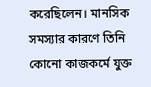করেছিলেন। মানসিক সমস্যার কারণে তিনি কোনো কাজকর্মে যুক্ত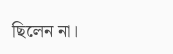ছিলেন না।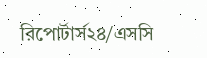রিপোর্টার্স২৪/এসসি